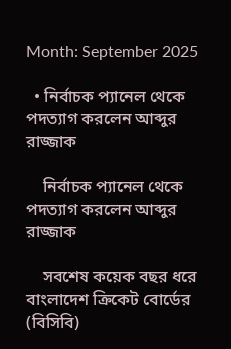Month: September 2025

  • নির্বাচক প্যানেল থেকে পদত্যাগ করলেন আব্দুর রাজ্জাক

    নির্বাচক প্যানেল থেকে পদত্যাগ করলেন আব্দুর রাজ্জাক

    সবশেষ কয়েক বছর ধরে বাংলাদেশ ক্রিকেট বোর্ডের (বিসিবি)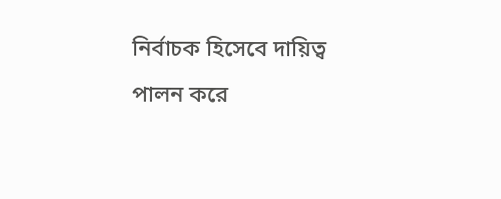নির্বাচক হিসেবে দায়িত্ব পালন করে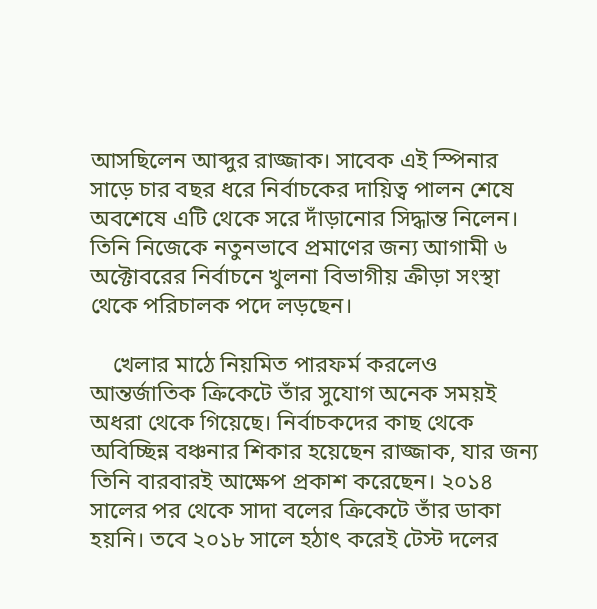আসছিলেন আব্দুর রাজ্জাক। সাবেক এই স্পিনার সাড়ে চার বছর ধরে নির্বাচকের দায়িত্ব পালন শেষে অবশেষে এটি থেকে সরে দাঁড়ানোর সিদ্ধান্ত নিলেন। তিনি নিজেকে নতুনভাবে প্রমাণের জন্য আগামী ৬ অক্টোবরের নির্বাচনে খুলনা বিভাগীয় ক্রীড়া সংস্থা থেকে পরিচালক পদে লড়ছেন।

    খেলার মাঠে নিয়মিত পারফর্ম করলেও আন্তর্জাতিক ক্রিকেটে তাঁর সুযোগ অনেক সময়ই অধরা থেকে গিয়েছে। নির্বাচকদের কাছ থেকে অবিচ্ছিন্ন বঞ্চনার শিকার হয়েছেন রাজ্জাক, যার জন্য তিনি বারবারই আক্ষেপ প্রকাশ করেছেন। ২০১৪ সালের পর থেকে সাদা বলের ক্রিকেটে তাঁর ডাকা হয়নি। তবে ২০১৮ সালে হঠাৎ করেই টেস্ট দলের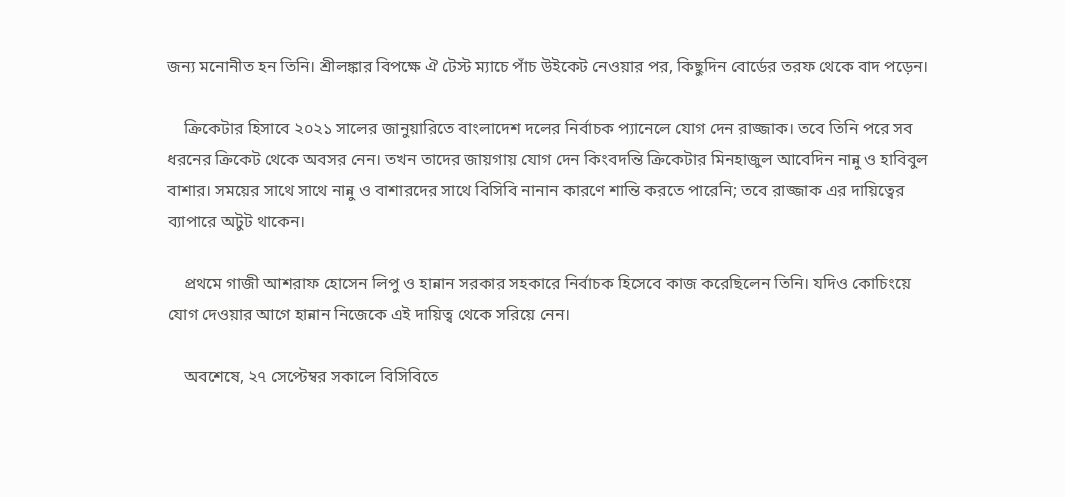জন্য মনোনীত হন তিনি। শ্রীলঙ্কার বিপক্ষে ঐ টেস্ট ম্যাচে পাঁচ উইকেট নেওয়ার পর, কিছুদিন বোর্ডের তরফ থেকে বাদ পড়েন।

    ক্রিকেটার হিসাবে ২০২১ সালের জানুয়ারিতে বাংলাদেশ দলের নির্বাচক প্যানেলে যোগ দেন রাজ্জাক। তবে তিনি পরে সব ধরনের ক্রিকেট থেকে অবসর নেন। তখন তাদের জায়গায় যোগ দেন কিংবদন্তি ক্রিকেটার মিনহাজুল আবেদিন নান্নু ও হাবিবুল বাশার। সময়ের সাথে সাথে নান্নু ও বাশারদের সাথে বিসিবি নানান কারণে শান্তি করতে পারেনি; তবে রাজ্জাক এর দায়িত্বের ব্যাপারে অটুট থাকেন।

    প্রথমে গাজী আশরাফ হোসেন লিপু ও হান্নান সরকার সহকারে নির্বাচক হিসেবে কাজ করেছিলেন তিনি। যদিও কোচিংয়ে যোগ দেওয়ার আগে হান্নান নিজেকে এই দায়িত্ব থেকে সরিয়ে নেন।

    অবশেষে, ২৭ সেপ্টেম্বর সকালে বিসিবিতে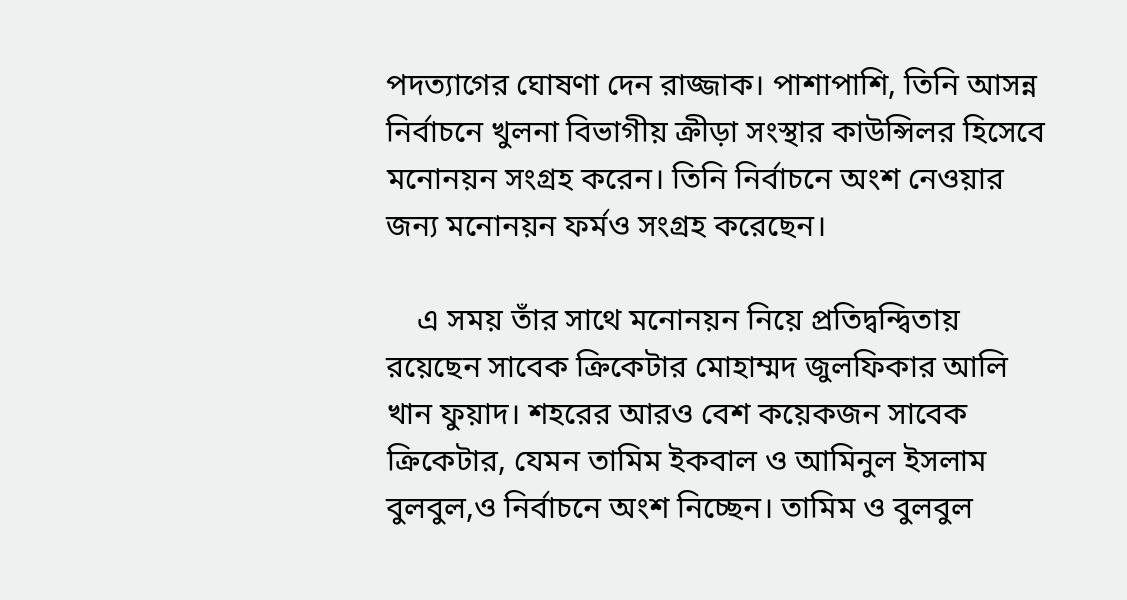পদত্যাগের ঘোষণা দেন রাজ্জাক। পাশাপাশি, তিনি আসন্ন নির্বাচনে খুলনা বিভাগীয় ক্রীড়া সংস্থার কাউন্সিলর হিসেবে মনোনয়ন সংগ্রহ করেন। তিনি নির্বাচনে অংশ নেওয়ার জন্য মনোনয়ন ফর্মও সংগ্রহ করেছেন।

    এ সময় তাঁর সাথে মনোনয়ন নিয়ে প্রতিদ্বন্দ্বিতায় রয়েছেন সাবেক ক্রিকেটার মোহাম্মদ জুলফিকার আলি খান ফুয়াদ। শহরের আরও বেশ কয়েকজন সাবেক ক্রিকেটার, যেমন তামিম ইকবাল ও আমিনুল ইসলাম বুলবুল,ও নির্বাচনে অংশ নিচ্ছেন। তামিম ও বুলবুল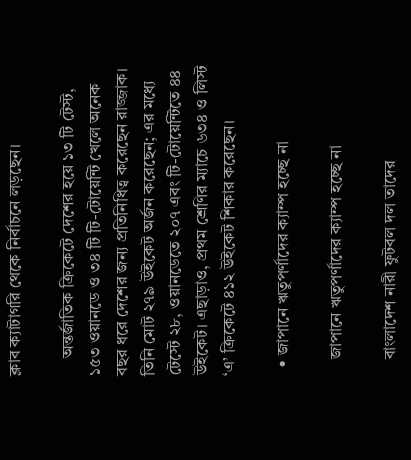ক্লাব ক্যাটাগরি থেকে নির্বাচনে লড়ছেন।

    অন্তর্জাতিক ক্রিকেটে দেশের হয়ে ১৩ টি টেস্ট, ১৫৩ ওয়ানডে ও ৩৪ টি টি-টোয়েন্টি খেলে অনেক বছর ধরে দেশের জন্য প্রতিনিধিত্ব করেছেন রাজ্জাক। তিনি মোট ২৭৯ উইকেট অর্জন করেছেন; এর মধ্যে টেস্টে ২৮, ওয়ানডেতে ২০৭ এবং টি-টোয়েন্টিতে ৪৪ উইকেট। এছাড়াও, প্রথম শ্রেণির ম্যাচে ৬৩৪ ও লিস্ট ‘এ’ ক্রিকেটে ৪১২ উইকেট শিকার করেছেন।

  • জাপানে ঋতুপর্ণাদের ক্যাম্প হচ্ছে না

    জাপানে ঋতুপর্ণাদের ক্যাম্প হচ্ছে না

    বাংলাদেশ নারী ফুটবল দল তাদের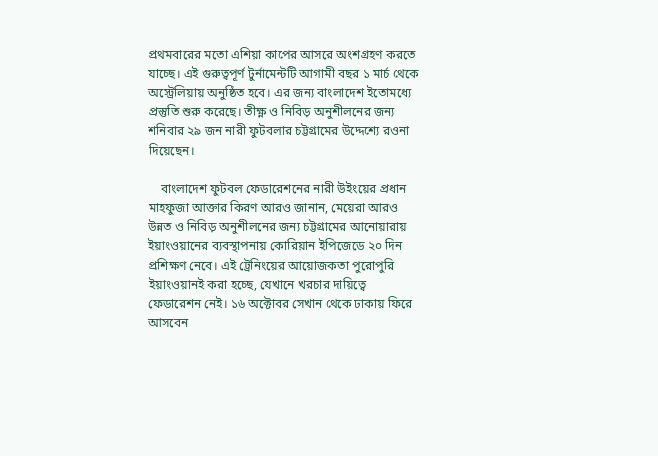প্রথমবারের মতো এশিয়া কাপের আসরে অংশগ্রহণ করতে যাচ্ছে। এই গুরুত্বপূর্ণ টুর্নামেন্টটি আগামী বছর ১ মার্চ থেকে অস্ট্রেলিয়ায় অনুষ্ঠিত হবে। এর জন্য বাংলাদেশ ইতোমধ্যে প্রস্তুতি শুরু করেছে। তীক্ষ্ণ ও নিবিড় অনুশীলনের জন্য শনিবার ২৯ জন নারী ফুটবলার চট্টগ্রামের উদ্দেশ্যে রওনা দিয়েছেন।

    বাংলাদেশ ফুটবল ফেডারেশনের নারী উইংয়ের প্রধান মাহফুজা আক্তার কিরণ আরও জানান, মেয়েরা আরও উন্নত ও নিবিড় অনুশীলনের জন্য চট্টগ্রামের আনোয়ারায় ইয়াংওয়ানের ব্যবস্থাপনায় কোরিয়ান ইপিজেডে ২০ দিন প্রশিক্ষণ নেবে। এই ট্রেনিংয়ের আয়োজকতা পুরোপুরি ইয়াংওয়ানই করা হচ্ছে, যেখানে খরচার দায়িত্বে ফেডারেশন নেই। ১৬ অক্টোবর সেখান থেকে ঢাকায় ফিরে আসবেন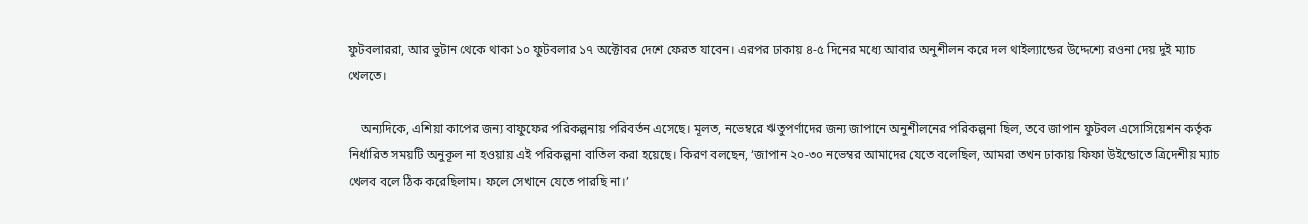ফুটবলাররা, আর ভুটান থেকে থাকা ১০ ফুটবলার ১৭ অক্টোবর দেশে ফেরত যাবেন। এরপর ঢাকায় ৪-৫ দিনের মধ্যে আবার অনুশীলন করে দল থাইল্যান্ডের উদ্দেশ্যে রওনা দেয় দুই ম্যাচ খেলতে।

    অন্যদিকে, এশিয়া কাপের জন্য বাফুফের পরিকল্পনায় পরিবর্তন এসেছে। মূলত, নভেম্বরে ঋতুপর্ণাদের জন্য জাপানে অনুশীলনের পরিকল্পনা ছিল, তবে জাপান ফুটবল এসোসিয়েশন কর্তৃক নির্ধারিত সময়টি অনুকূল না হওয়ায় এই পরিকল্পনা বাতিল করা হয়েছে। কিরণ বলছেন, ‘জাপান ২০-৩০ নভেম্বর আমাদের যেতে বলেছিল, আমরা তখন ঢাকায় ফিফা উইন্ডোতে ত্রিদেশীয় ম্যাচ খেলব বলে ঠিক করেছিলাম। ফলে সেখানে যেতে পারছি না।’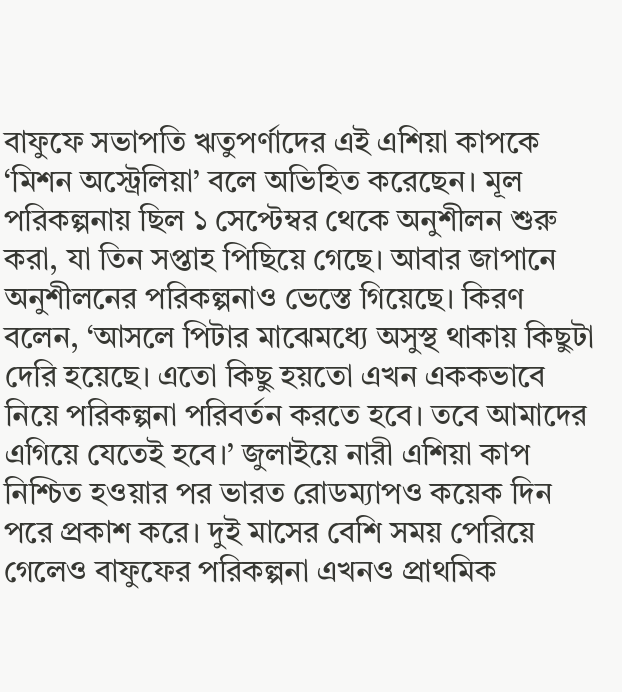বাফুফে সভাপতি ঋতুপর্ণাদের এই এশিয়া কাপকে ‘মিশন অস্ট্রেলিয়া’ বলে অভিহিত করেছেন। মূল পরিকল্পনায় ছিল ১ সেপ্টেম্বর থেকে অনুশীলন শুরু করা, যা তিন সপ্তাহ পিছিয়ে গেছে। আবার জাপানে অনুশীলনের পরিকল্পনাও ভেস্তে গিয়েছে। কিরণ বলেন, ‘আসলে পিটার মাঝেমধ্যে অসুস্থ থাকায় কিছুটা দেরি হয়েছে। এতো কিছু হয়তো এখন এককভাবে নিয়ে পরিকল্পনা পরিবর্তন করতে হবে। তবে আমাদের এগিয়ে যেতেই হবে।’ জুলাইয়ে নারী এশিয়া কাপ নিশ্চিত হওয়ার পর ভারত রোডম্যাপও কয়েক দিন পরে প্রকাশ করে। দুই মাসের বেশি সময় পেরিয়ে গেলেও বাফুফের পরিকল্পনা এখনও প্রাথমিক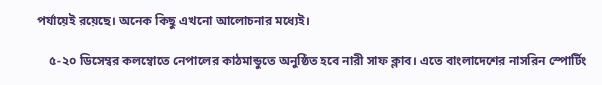পর্যায়েই রয়েছে। অনেক কিছু এখনো আলোচনার মধ্যেই।

    ৫-২০ ডিসেম্বর কলম্বোতে নেপালের কাঠমান্ডুতে অনুষ্ঠিত হবে নারী সাফ ক্লাব। এতে বাংলাদেশের নাসরিন স্পোর্টিং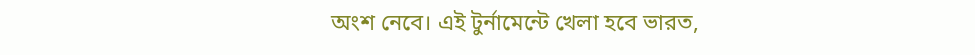অংশ নেবে। এই টুর্নামেন্টে খেলা হবে ভারত,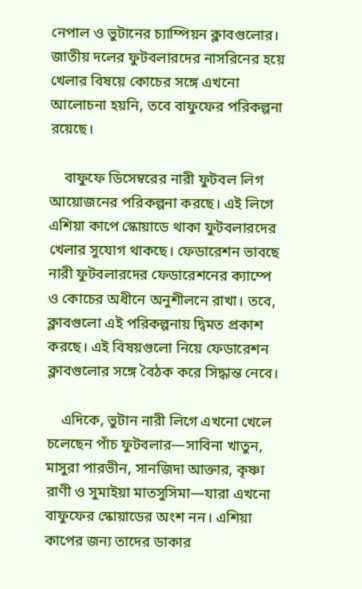নেপাল ও ভুটানের চ্যাম্পিয়ন ক্লাবগুলোর। জাতীয় দলের ফুটবলারদের নাসরিনের হয়ে খেলার বিষয়ে কোচের সঙ্গে এখনো আলোচনা হয়নি, তবে বাফুফের পরিকল্পনা রয়েছে।

    বাফুফে ডিসেম্বরের নারী ফুটবল লিগ আয়োজনের পরিকল্পনা করছে। এই লিগে এশিয়া কাপে স্কোয়াডে থাকা ফুটবলারদের খেলার সুযোগ থাকছে। ফেডারেশন ভাবছে নারী ফুটবলারদের ফেডারেশনের ক্যাম্পে ও কোচের অধীনে অনুশীলনে রাখা। তবে, ক্লাবগুলো এই পরিকল্পনায় দ্বিমত প্রকাশ করছে। এই বিষয়গুলো নিয়ে ফেডারেশন ক্লাবগুলোর সঙ্গে বৈঠক করে সিদ্ধান্ত নেবে।

    এদিকে, ভুটান নারী লিগে এখনো খেলে চলেছেন পাঁচ ফুটবলার—সাবিনা খাতুন, মাসুরা পারভীন, সানজিদা আক্তার, কৃষ্ণা রাণী ও সুমাইয়া মাতসুসিমা—যারা এখনো বাফুফের স্কোয়াডের অংশ নন। এশিয়া কাপের জন্য তাদের ডাকার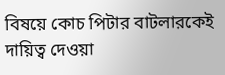বিষয়ে কোচ পিটার বাটলারকেই দায়িত্ব দেওয়া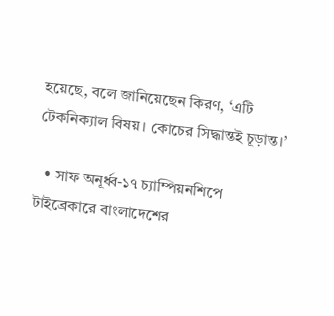হয়েছে, বলে জানিয়েছেন কিরণ, ‘এটি টেকনিক্যাল বিষয়। কোচের সিদ্ধান্তই চূড়ান্ত।’

  • সাফ অনূর্ধ্ব-১৭ চ্যাম্পিয়নশিপে টাইব্রেকারে বাংলাদেশের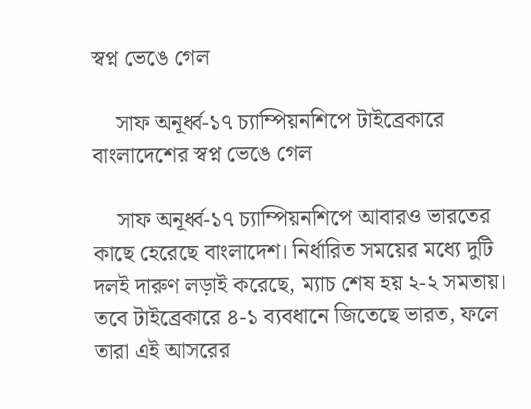স্বপ্ন ভেঙে গেল

    সাফ অনূর্ধ্ব-১৭ চ্যাম্পিয়নশিপে টাইব্রেকারে বাংলাদেশের স্বপ্ন ভেঙে গেল

    সাফ অনূর্ধ্ব-১৭ চ্যাম্পিয়নশিপে আবারও ভারতের কাছে হেরেছে বাংলাদেশ। নির্ধারিত সময়ের মধ্যে দুটি দলই দারুণ লড়াই করেছে, ম্যাচ শেষ হয় ২-২ সমতায়। তবে টাইব্রেকারে ৪-১ ব্যবধানে জিতেছে ভারত, ফলে তারা এই আসরের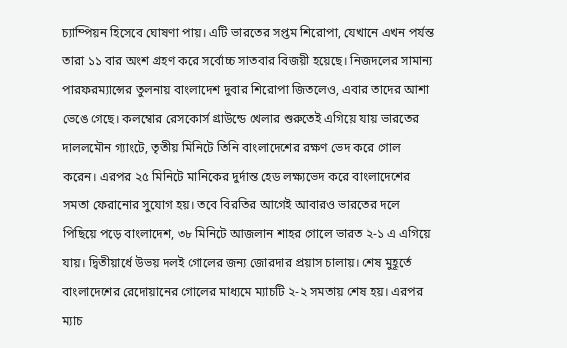চ্যাম্পিয়ন হিসেবে ঘোষণা পায়। এটি ভারতের সপ্তম শিরোপা, যেখানে এখন পর্যন্ত তারা ১১ বার অংশ গ্রহণ করে সর্বোচ্চ সাতবার বিজয়ী হয়েছে। নিজদলের সামান্য পারফরম্যান্সের তুলনায় বাংলাদেশ দুবার শিরোপা জিতলেও, এবার তাদের আশা ভেঙে গেছে। কলম্বোর রেসকোর্স গ্রাউন্ডে খেলার শুরুতেই এগিয়ে যায় ভারতের দাললমৌন গ্যাংটে, তৃতীয় মিনিটে তিনি বাংলাদেশের রক্ষণ ভেদ করে গোল করেন। এরপর ২৫ মিনিটে মানিকের দুর্দান্ত হেড লক্ষ্যভেদ করে বাংলাদেশের সমতা ফেরানোর সুযোগ হয়। তবে বিরতির আগেই আবারও ভারতের দলে পিছিয়ে পড়ে বাংলাদেশ, ৩৮ মিনিটে আজলান শাহর গোলে ভারত ২-১ এ এগিয়ে যায়। দ্বিতীয়ার্ধে উভয় দলই গোলের জন্য জোরদার প্রয়াস চালায়। শেষ মুহূর্তে বাংলাদেশের রেদোয়ানের গোলের মাধ্যমে ম্যাচটি ২-২ সমতায় শেষ হয়। এরপর ম্যাচ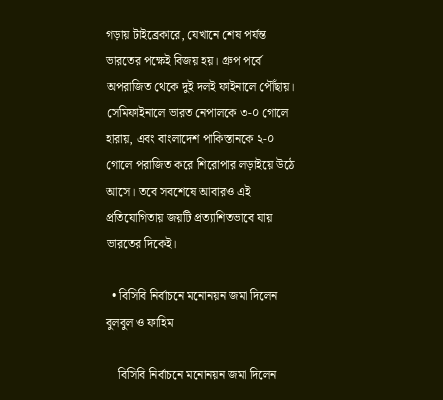গড়ায় টাইব্রেকারে, যেখানে শেষ পর্যন্ত ভারতের পক্ষেই বিজয় হয়। গ্রুপ পর্বে অপরাজিত থেকে দুই দলই ফাইনালে পৌঁছায়। সেমিফাইনালে ভারত নেপালকে ৩-০ গোলে হারায়, এবং বাংলাদেশ পাকিস্তানকে ২-০ গোলে পরাজিত করে শিরোপার লড়াইয়ে উঠে আসে। তবে সবশেষে আবারও এই প্রতিযোগিতায় জয়টি প্রত্যাশিতভাবে যায় ভারতের দিকেই।

  • বিসিবি নির্বাচনে মনোনয়ন জমা দিলেন বুলবুল ও ফাহিম

    বিসিবি নির্বাচনে মনোনয়ন জমা দিলেন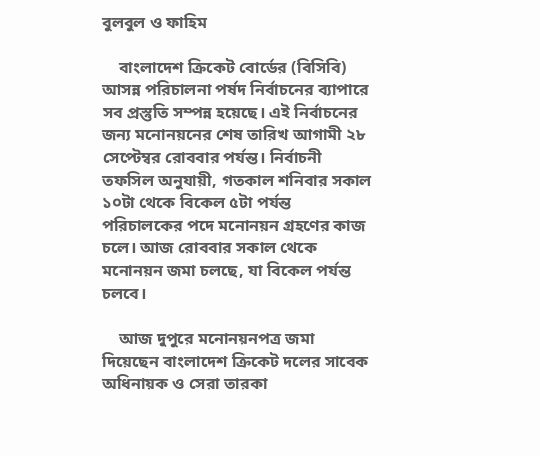বুলবুল ও ফাহিম

    বাংলাদেশ ক্রিকেট বোর্ডের (বিসিবি) আসন্ন পরিচালনা পর্ষদ নির্বাচনের ব্যাপারে সব প্রস্তুতি সম্পন্ন হয়েছে। এই নির্বাচনের জন্য মনোনয়নের শেষ তারিখ আগামী ২৮ সেপ্টেম্বর রোববার পর্যন্ত। নির্বাচনী তফসিল অনুযায়ী, গতকাল শনিবার সকাল ১০টা থেকে বিকেল ৫টা পর্যন্ত পরিচালকের পদে মনোনয়ন গ্রহণের কাজ চলে। আজ রোববার সকাল থেকে মনোনয়ন জমা চলছে, যা বিকেল পর্যন্ত চলবে।

    আজ দুপুরে মনোনয়নপত্র জমা দিয়েছেন বাংলাদেশ ক্রিকেট দলের সাবেক অধিনায়ক ও সেরা তারকা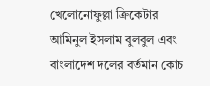খেলোনোফুল্লা ক্রিকেটার আমিনুল ইসলাম বুলবুল এবং বাংলাদেশ দলের বর্তমান কোচ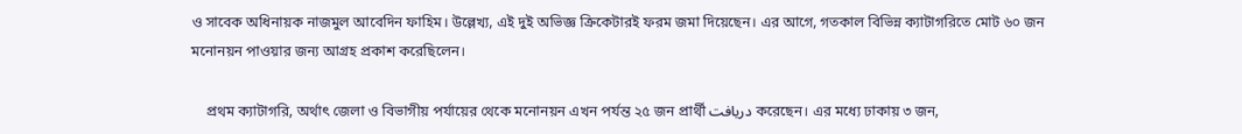ও সাবেক অধিনায়ক নাজমুল আবেদিন ফাহিম। উল্লেখ্য, এই দুই অভিজ্ঞ ক্রিকেটারই ফরম জমা দিয়েছেন। এর আগে, গতকাল বিভিন্ন ক্যাটাগরিতে মোট ৬০ জন মনোনয়ন পাওয়ার জন্য আগ্রহ প্রকাশ করেছিলেন।

    প্রথম ক্যাটাগরি, অর্থাৎ জেলা ও বিভাগীয় পর্যায়ের থেকে মনোনয়ন এখন পর্যন্ত ২৫ জন প্রার্থী دریافت করেছেন। এর মধ্যে ঢাকায় ৩ জন,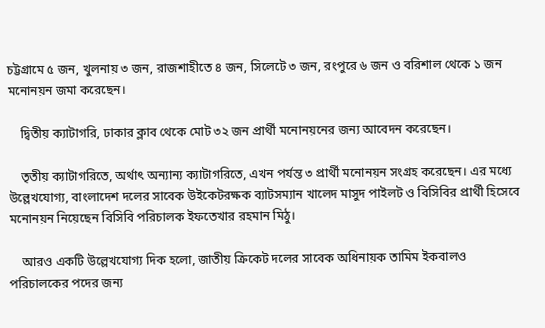চট্টগ্রামে ৫ জন, খুলনায় ৩ জন, রাজশাহীতে ৪ জন, সিলেটে ৩ জন, রংপুরে ৬ জন ও বরিশাল থেকে ১ জন মনোনয়ন জমা করেছেন।

    দ্বিতীয় ক্যাটাগরি, ঢাকার ক্লাব থেকে মোট ৩২ জন প্রার্থী মনোনয়নের জন্য আবেদন করেছেন।

    তৃতীয় ক্যাটাগরিতে, অর্থাৎ অন্যান্য ক্যাটাগরিতে, এখন পর্যন্ত ৩ প্রার্থী মনোনয়ন সংগ্রহ করেছেন। এর মধ্যে উল্লেখযোগ্য, বাংলাদেশ দলের সাবেক উইকেটরক্ষক ব্যাটসম্যান খালেদ মাসুদ পাইলট ও বিসিবির প্রার্থী হিসেবে মনোনয়ন নিয়েছেন বিসিবি পরিচালক ইফতেখার রহমান মিঠু।

    আরও একটি উল্লেখযোগ্য দিক হলো, জাতীয় ক্রিকেট দলের সাবেক অধিনায়ক তামিম ইকবালও পরিচালকের পদের জন্য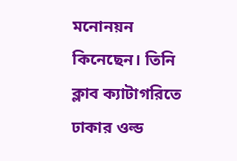মনোনয়ন কিনেছেন। তিনি ক্লাব ক্যাটাগরিতে ঢাকার ওল্ড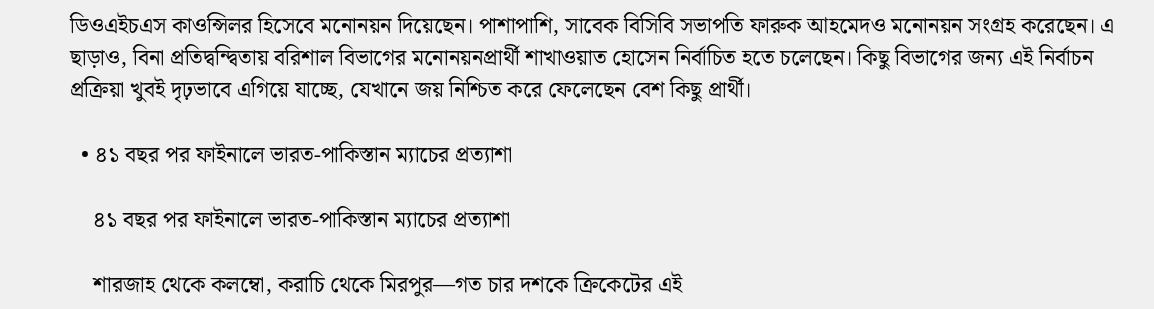ডিওএইচএস কাওন্সিলর হিসেবে মনোনয়ন দিয়েছেন। পাশাপাশি, সাবেক বিসিবি সভাপতি ফারুক আহমেদও মনোনয়ন সংগ্রহ করেছেন। এ ছাড়াও, বিনা প্রতিদ্বন্দ্বিতায় বরিশাল বিভাগের মনোনয়নপ্রার্থী শাখাওয়াত হোসেন নির্বাচিত হতে চলেছেন। কিছু বিভাগের জন্য এই নির্বাচন প্রক্রিয়া খুবই দৃঢ়ভাবে এগিয়ে যাচ্ছে, যেখানে জয় নিশ্চিত করে ফেলেছেন বেশ কিছু প্রার্থী।

  • ৪১ বছর পর ফাইনালে ভারত-পাকিস্তান ম্যাচের প্রত্যাশা

    ৪১ বছর পর ফাইনালে ভারত-পাকিস্তান ম্যাচের প্রত্যাশা

    শারজাহ থেকে কলম্বো, করাচি থেকে মিরপুর—গত চার দশকে ক্রিকেটের এই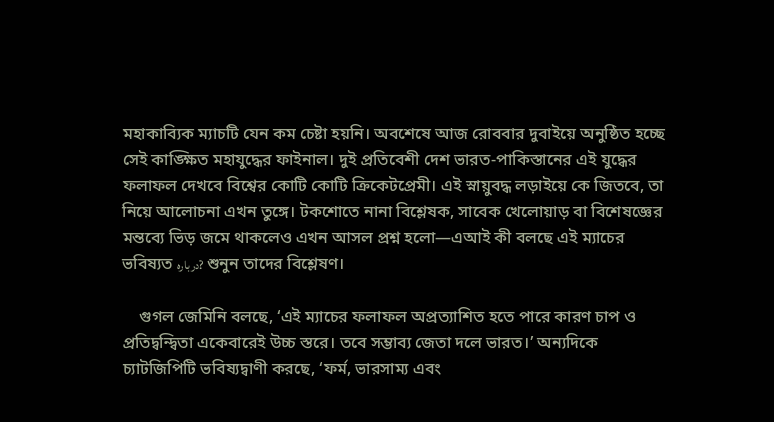মহাকাব্যিক ম্যাচটি যেন কম চেষ্টা হয়নি। অবশেষে আজ রোববার দুবাইয়ে অনুষ্ঠিত হচ্ছে সেই কাঙ্ক্ষিত মহাযুদ্ধের ফাইনাল। দুই প্রতিবেশী দেশ ভারত-পাকিস্তানের এই যুদ্ধের ফলাফল দেখবে বিশ্বের কোটি কোটি ক্রিকেটপ্রেমী। এই স্নায়ুবদ্ধ লড়াইয়ে কে জিতবে, তা নিয়ে আলোচনা এখন তুঙ্গে। টকশোতে নানা বিশ্লেষক, সাবেক খেলোয়াড় বা বিশেষজ্ঞের মন্তব্যে ভিড় জমে থাকলেও এখন আসল প্রশ্ন হলো—এআই কী বলছে এই ম্যাচের ভবিষ্যত درباره? শুনুন তাদের বিশ্লেষণ।

    গুগল জেমিনি বলছে, ‘এই ম্যাচের ফলাফল অপ্রত্যাশিত হতে পারে কারণ চাপ ও প্রতিদ্বন্দ্বিতা একেবারেই উচ্চ স্তরে। তবে সম্ভাব্য জেতা দলে ভারত।’ অন্যদিকে চ্যাটজিপিটি ভবিষ্যদ্বাণী করছে, ‘ফর্ম, ভারসাম্য এবং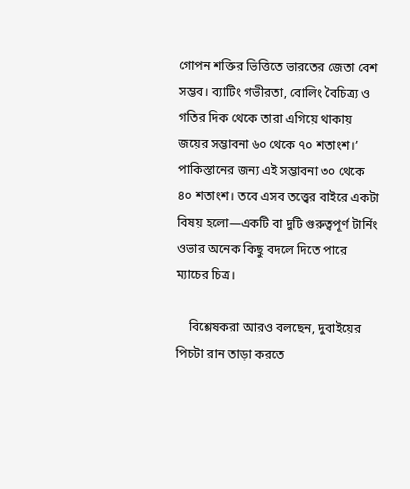গোপন শক্তির ভিত্তিতে ভারতের জেতা বেশ সম্ভব। ব্যাটিং গভীরতা, বোলিং বৈচিত্র্য ও গতির দিক থেকে তারা এগিয়ে থাকায় জয়ের সম্ভাবনা ৬০ থেকে ৭০ শতাংশ।’ পাকিস্তানের জন্য এই সম্ভাবনা ৩০ থেকে ৪০ শতাংশ। তবে এসব তত্ত্বের বাইরে একটা বিষয় হলো—একটি বা দুটি গুরুত্বপূর্ণ টার্নিং ওভার অনেক কিছু বদলে দিতে পারে ম্যাচের চিত্র।

    বিশ্লেষকরা আরও বলছেন, দুবাইয়ের পিচটা রান তাড়া করতে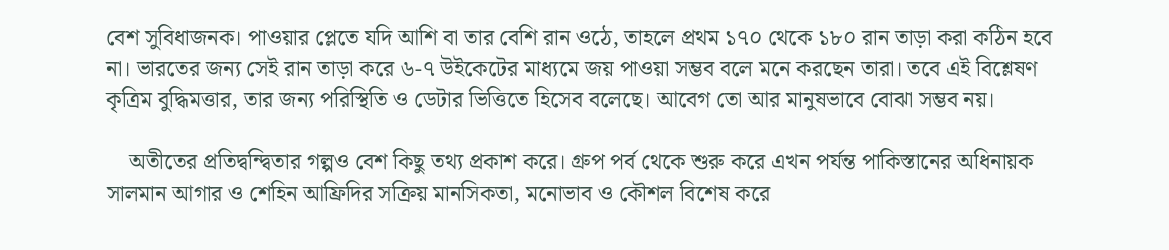বেশ সুবিধাজনক। পাওয়ার প্লেতে যদি আশি বা তার বেশি রান ওঠে, তাহলে প্রথম ১৭০ থেকে ১৮০ রান তাড়া করা কঠিন হবে না। ভারতের জন্য সেই রান তাড়া করে ৬-৭ উইকেটের মাধ্যমে জয় পাওয়া সম্ভব বলে মনে করছেন তারা। তবে এই বিশ্লেষণ কৃত্রিম বুদ্ধিমত্তার, তার জন্য পরিস্থিতি ও ডেটার ভিত্তিতে হিসেব বলেছে। আবেগ তো আর মানুষভাবে বোঝা সম্ভব নয়।

    অতীতের প্রতিদ্বন্দ্বিতার গল্পও বেশ কিছু তথ্য প্রকাশ করে। গ্রুপ পর্ব থেকে শুরু করে এখন পর্যন্ত পাকিস্তানের অধিনায়ক সালমান আগার ও শেহিন আফ্রিদির সক্রিয় মানসিকতা, মনোভাব ও কৌশল বিশেষ করে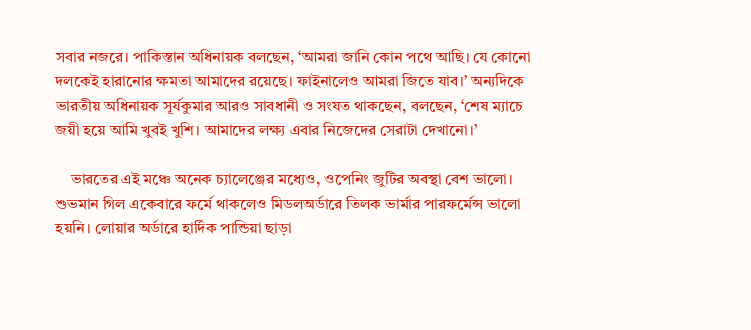সবার নজরে। পাকিস্তান অধিনায়ক বলছেন, ‘আমরা জানি কোন পথে আছি। যে কোনো দলকেই হারানোর ক্ষমতা আমাদের রয়েছে। ফাইনালেও আমরা জিতে যাব।’ অন্যদিকে ভারতীয় অধিনায়ক সূর্যকুমার আরও সাবধানী ও সংযত থাকছেন, বলছেন, ‘শেষ ম্যাচে জয়ী হয়ে আমি খুবই খুশি। আমাদের লক্ষ্য এবার নিজেদের সেরাটা দেখানো।’

    ভারতের এই মঞ্চে অনেক চ্যালেঞ্জের মধ্যেও, ওপেনিং জুটির অবস্থা বেশ ভালো। শুভমান গিল একেবারে ফর্মে থাকলেও মিডলঅর্ডারে তিলক ভার্মার পারফর্মেন্স ভালো হয়নি। লোয়ার অর্ডারে হার্দিক পান্ডিয়া ছাড়া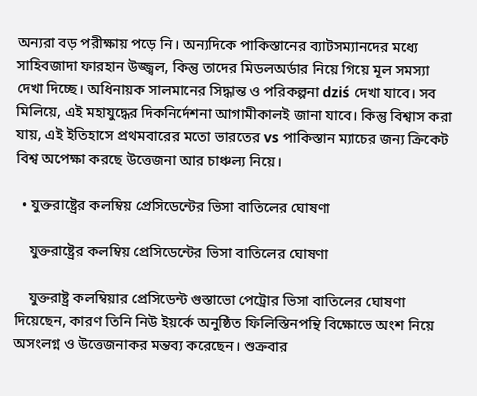অন্যরা বড় পরীক্ষায় পড়ে নি। অন্যদিকে পাকিস্তানের ব্যাটসম্যানদের মধ্যে সাহিবজাদা ফারহান উজ্জ্বল, কিন্তু তাদের মিডলঅর্ডার নিয়ে গিয়ে মূল সমস্যা দেখা দিচ্ছে। অধিনায়ক সালমানের সিদ্ধান্ত ও পরিকল্পনা dziś দেখা যাবে। সব মিলিয়ে, এই মহাযুদ্ধের দিকনির্দেশনা আগামীকালই জানা যাবে। কিন্তু বিশ্বাস করা যায়, এই ইতিহাসে প্রথমবারের মতো ভারতের vs পাকিস্তান ম্যাচের জন্য ক্রিকেট বিশ্ব অপেক্ষা করছে উত্তেজনা আর চাঞ্চল্য নিয়ে।

  • যুক্তরাষ্ট্রের কলম্বিয় প্রেসিডেন্টের ভিসা বাতিলের ঘোষণা

    যুক্তরাষ্ট্রের কলম্বিয় প্রেসিডেন্টের ভিসা বাতিলের ঘোষণা

    যুক্তরাষ্ট্র কলম্বিয়ার প্রেসিডেন্ট গুস্তাভো পেট্রোর ভিসা বাতিলের ঘোষণা দিয়েছেন, কারণ তিনি নিউ ইয়র্কে অনুষ্ঠিত ফিলিস্তিনপন্থি বিক্ষোভে অংশ নিয়ে অসংলগ্ন ও উত্তেজনাকর মন্তব্য করেছেন। শুক্রবার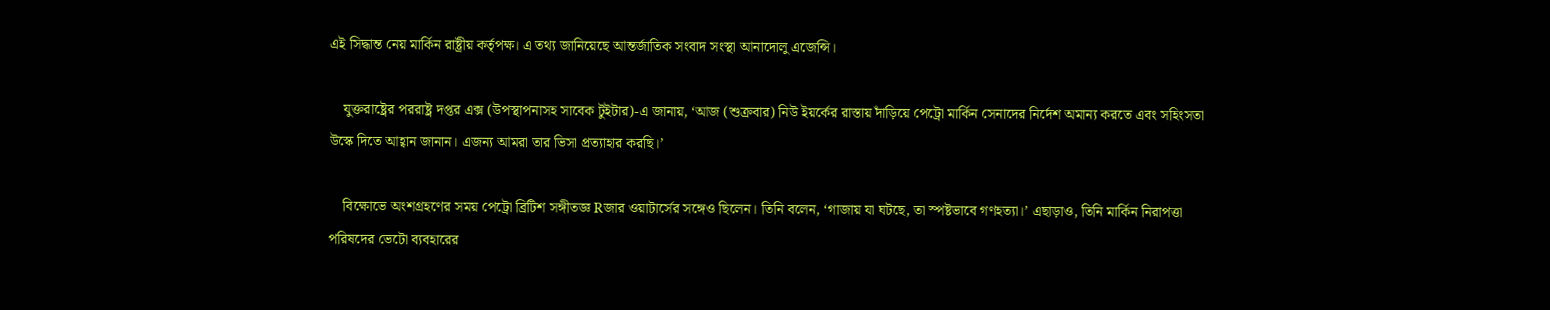এই সিদ্ধান্ত নেয় মার্কিন রাষ্ট্রীয় কর্তৃপক্ষ। এ তথ্য জানিয়েছে আন্তর্জাতিক সংবাদ সংস্থা আনাদোলু এজেন্সি।

    যুক্তরাষ্ট্রের পররাষ্ট্র দপ্তর এক্স (উপস্থাপনাসহ সাবেক টুইটার)-এ জানায়, ‘আজ (শুক্রবার) নিউ ইয়র্কের রাস্তায় দাঁড়িয়ে পেট্রো মার্কিন সেনাদের নির্দেশ অমান্য করতে এবং সহিংসতা উস্কে দিতে আহ্বান জানান। এজন্য আমরা তার ভিসা প্রত্যাহার করছি।’

    বিক্ষোভে অংশগ্রহণের সময় পেট্রো ব্রিটিশ সঙ্গীতজ্ঞ Rজার ওয়াটার্সের সঙ্গেও ছিলেন। তিনি বলেন, ‘গাজায় যা ঘটছে, তা স্পষ্টভাবে গণহত্যা।’ এছাড়াও, তিনি মার্কিন নিরাপত্তা পরিষদের ভেটো ব্যবহারের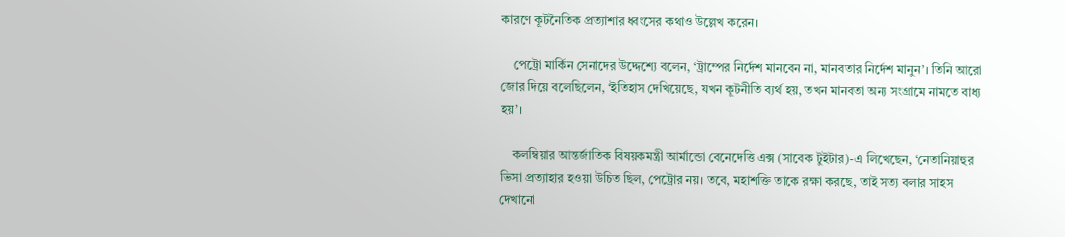কারণে কূটনৈতিক প্রত্যাশার ধ্বংসের কথাও উল্লেখ করেন।

    পেট্রো মার্কিন সেনাদের উদ্দেশ্যে বলেন, ‘ট্রাম্পের নির্দেশ মানবেন না, মানবতার নির্দেশ মানুন’। তিনি আরো জোর দিয়ে বলেছিলেন, ‘ইতিহাস দেখিয়েছে, যখন কূটনীতি ব্যর্থ হয়, তখন মানবতা অন্য সংগ্রামে নামতে বাধ্য হয়’।

    কলম্বিয়ার আন্তর্জাতিক বিষয়কমন্ত্রী আর্মান্ডো বেনেদেত্তি এক্স (সাবেক টুইটার)-এ লিখেছেন, ‘নেতানিয়াহুর ভিসা প্রত্যাহার হওয়া উচিত ছিল, পেট্রোর নয়। তবে, মহাশক্তি তাকে রক্ষা করছে, তাই সত্য বলার সাহস দেখানো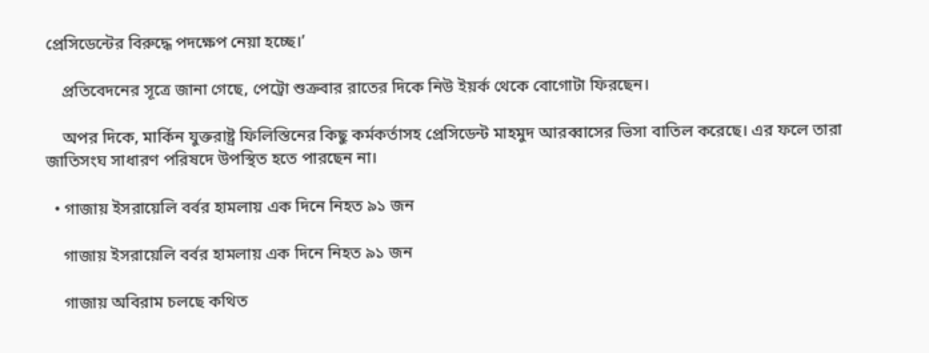প্রেসিডেন্টের বিরুদ্ধে পদক্ষেপ নেয়া হচ্ছে।’

    প্রতিবেদনের সূত্রে জানা গেছে, পেট্রো শুক্রবার রাতের দিকে নিউ ইয়র্ক থেকে বোগোটা ফিরছেন।

    অপর দিকে, মার্কিন যুক্তরাষ্ট্র ফিলিস্তিনের কিছু কর্মকর্তাসহ প্রেসিডেন্ট মাহমুদ আরব্বাসের ভিসা বাতিল করেছে। এর ফলে তারা জাতিসংঘ সাধারণ পরিষদে উপস্থিত হতে পারছেন না।

  • গাজায় ইসরায়েলি বর্বর হামলায় এক দিনে নিহত ৯১ জন

    গাজায় ইসরায়েলি বর্বর হামলায় এক দিনে নিহত ৯১ জন

    গাজায় অবিরাম চলছে কথিত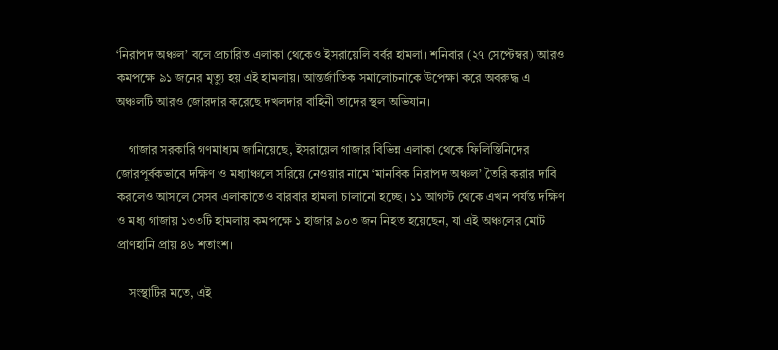‘নিরাপদ অঞ্চল’ বলে প্রচারিত এলাকা থেকেও ইসরায়েলি বর্বর হামলা। শনিবার (২৭ সেপ্টেম্বর) আরও কমপক্ষে ৯১ জনের মৃত্যু হয় এই হামলায়। আন্তর্জাতিক সমালোচনাকে উপেক্ষা করে অবরুদ্ধ এ অঞ্চলটি আরও জোরদার করেছে দখলদার বাহিনী তাদের স্থল অভিযান।

    গাজার সরকারি গণমাধ্যম জানিয়েছে, ইসরায়েল গাজার বিভিন্ন এলাকা থেকে ফিলিস্তিনিদের জোরপূর্বকভাবে দক্ষিণ ও মধ্যাঞ্চলে সরিয়ে নেওয়ার নামে ‘মানবিক নিরাপদ অঞ্চল’ তৈরি করার দাবি করলেও আসলে সেসব এলাকাতেও বারবার হামলা চালানো হচ্ছে। ১১ আগস্ট থেকে এখন পর্যন্ত দক্ষিণ ও মধ্য গাজায় ১৩৩টি হামলায় কমপক্ষে ১ হাজার ৯০৩ জন নিহত হয়েছেন, যা এই অঞ্চলের মোট প্রাণহানি প্রায় ৪৬ শতাংশ।

    সংস্থাটির মতে, এই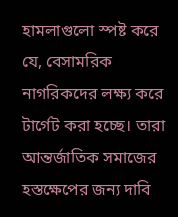হামলাগুলো স্পষ্ট করে যে, বেসামরিক নাগরিকদের লক্ষ্য করে টার্গেট করা হচ্ছে। তারা আন্তর্জাতিক সমাজের হস্তক্ষেপের জন্য দাবি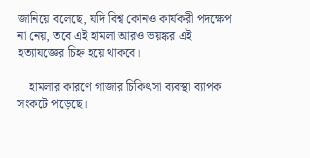জানিয়ে বলেছে, যদি বিশ্ব কোনও কার্যকরী পদক্ষেপ না নেয়, তবে এই হামলা আরও ভয়ঙ্কর এই হত্যাযজ্ঞের চিহ্ন হয়ে থাকবে।

    হামলার কারণে গাজার চিকিৎসা ব্যবস্থা ব্যাপক সংকটে পড়েছে।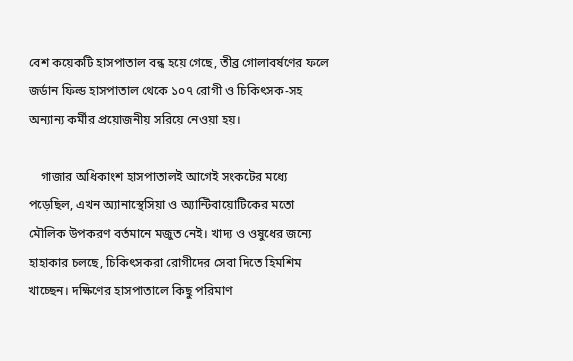বেশ কয়েকটি হাসপাতাল বন্ধ হয়ে গেছে, তীব্র গোলাবর্ষণের ফলে জর্ডান ফিল্ড হাসপাতাল থেকে ১০৭ রোগী ও চিকিৎসক-সহ অন্যান্য কর্মীর প্রয়োজনীয় সরিয়ে নেওয়া হয়।

    গাজার অধিকাংশ হাসপাতালই আগেই সংকটের মধ্যে পড়েছিল, এখন অ্যানাস্থেসিয়া ও অ্যান্টিবায়োটিকের মতো মৌলিক উপকরণ বর্তমানে মজুত নেই। খাদ্য ও ওষুধের জন্যে হাহাকার চলছে, চিকিৎসকরা রোগীদের সেবা দিতে হিমশিম খাচ্ছেন। দক্ষিণের হাসপাতালে কিছু পরিমাণ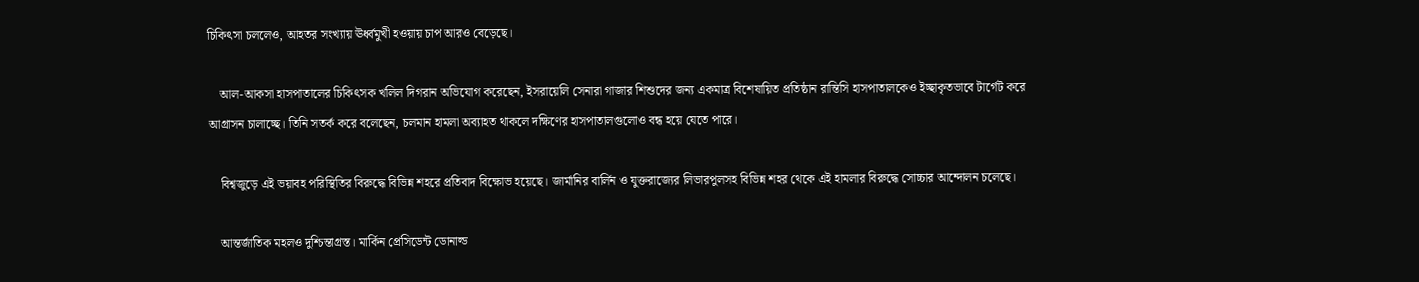চিকিৎসা চললেও, আহতর সংখ্যায় ঊর্ধ্বমুখী হওয়ায় চাপ আরও বেড়েছে।

    আল-আকসা হাসপাতালের চিকিৎসক খলিল দিগরান অভিযোগ করেছেন, ইসরায়েলি সেনারা গাজার শিশুদের জন্য একমাত্র বিশেষায়িত প্রতিষ্ঠান রান্তিসি হাসপাতালকেও ইচ্ছাকৃতভাবে টার্গেট করে আগ্রাসন চালাচ্ছে। তিনি সতর্ক করে বলেছেন, চলমান হামলা অব্যাহত থাকলে দক্ষিণের হাসপাতালগুলোও বন্ধ হয়ে যেতে পারে।

    বিশ্বজুড়ে এই ভয়াবহ পরিস্থিতির বিরুদ্ধে বিভিন্ন শহরে প্রতিবাদ বিক্ষোভ হয়েছে। জার্মানির বার্লিন ও যুক্তরাজ্যের লিভারপুলসহ বিভিন্ন শহর থেকে এই হামলার বিরুদ্ধে সোচ্চার আন্দোলন চলেছে।

    আন্তর্জাতিক মহলও দুশ্চিন্তাগ্রস্ত। মার্কিন প্রেসিডেন্ট ডোনাল্ড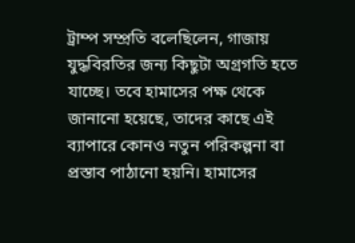ট্রাম্প সম্প্রতি বলেছিলেন, গাজায় যুদ্ধবিরতির জন্য কিছুটা অগ্রগতি হতে যাচ্ছে। তবে হামাসের পক্ষ থেকে জানানো হয়েছে, তাদের কাছে এই ব্যাপারে কোনও নতুন পরিকল্পনা বা প্রস্তাব পাঠানো হয়নি। হামাসের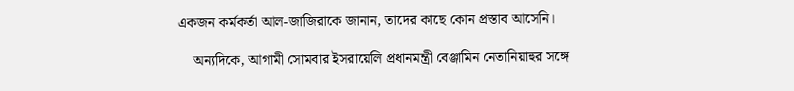একজন কর্মকর্তা আল-জাজিরাকে জানান, তাদের কাছে কোন প্রস্তাব আসেনি।

    অন্যদিকে, আগামী সোমবার ইসরায়েলি প্রধানমন্ত্রী বেঞ্জামিন নেতানিয়াহুর সঙ্গে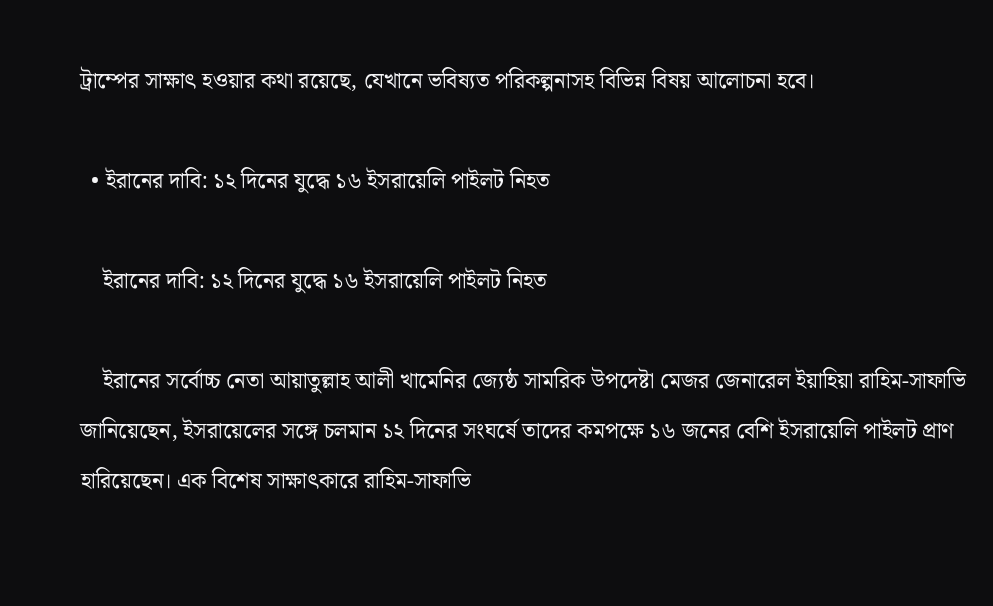ট্রাম্পের সাক্ষাৎ হওয়ার কথা রয়েছে, যেখানে ভবিষ্যত পরিকল্পনাসহ বিভিন্ন বিষয় আলোচনা হবে।

  • ইরানের দাবি: ১২ দিনের যুদ্ধে ১৬ ইসরায়েলি পাইলট নিহত

    ইরানের দাবি: ১২ দিনের যুদ্ধে ১৬ ইসরায়েলি পাইলট নিহত

    ইরানের সর্বোচ্চ নেতা আয়াতুল্লাহ আলী খামেনির জ্যেষ্ঠ সামরিক উপদেষ্টা মেজর জেনারেল ইয়াহিয়া রাহিম-সাফাভি জানিয়েছেন, ইসরায়েলের সঙ্গে চলমান ১২ দিনের সংঘর্ষে তাদের কমপক্ষে ১৬ জনের বেশি ইসরায়েলি পাইলট প্রাণ হারিয়েছেন। এক বিশেষ সাক্ষাৎকারে রাহিম-সাফাভি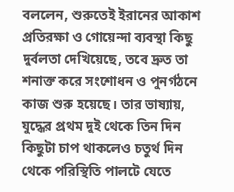বললেন, শুরুতেই ইরানের আকাশ প্রতিরক্ষা ও গোয়েন্দা ব্যবস্থা কিছু দুর্বলতা দেখিয়েছে, তবে দ্রুত তা শনাক্ত করে সংশোধন ও পুনর্গঠনে কাজ শুরু হয়েছে। তার ভাষ্যায়, যুদ্ধের প্রথম দুই থেকে তিন দিন কিছুটা চাপ থাকলেও চতুর্থ দিন থেকে পরিস্থিতি পালটে যেতে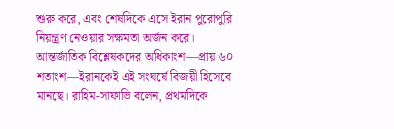শুরু করে, এবং শেষদিকে এসে ইরান পুরোপুরি নিয়ন্ত্রণ নেওয়ার সক্ষমতা অর্জন করে। আন্তর্জাতিক বিশ্লেষকদের অধিকাংশ—প্রায় ৬০ শতাংশ—ইরানকেই এই সংঘর্ষে বিজয়ী হিসেবে মানছে। রাহিম-সাফাভি বলেন, প্রথমদিকে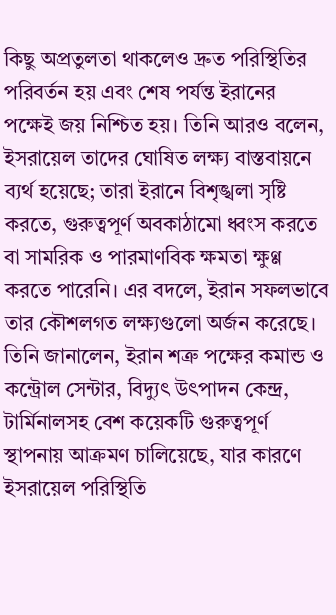কিছু অপ্রতুলতা থাকলেও দ্রুত পরিস্থিতির পরিবর্তন হয় এবং শেষ পর্যন্ত ইরানের পক্ষেই জয় নিশ্চিত হয়। তিনি আরও বলেন, ইসরায়েল তাদের ঘোষিত লক্ষ্য বাস্তবায়নে ব্যর্থ হয়েছে; তারা ইরানে বিশৃঙ্খলা সৃষ্টি করতে, গুরুত্বপূর্ণ অবকাঠামো ধ্বংস করতে বা সামরিক ও পারমাণবিক ক্ষমতা ক্ষুণ্ণ করতে পারেনি। এর বদলে, ইরান সফলভাবে তার কৌশলগত লক্ষ্যগুলো অর্জন করেছে। তিনি জানালেন, ইরান শত্রু পক্ষের কমান্ড ও কন্ট্রোল সেন্টার, বিদ্যুৎ উৎপাদন কেন্দ্র, টার্মিনালসহ বেশ কয়েকটি গুরুত্বপূর্ণ স্থাপনায় আক্রমণ চালিয়েছে, যার কারণে ইসরায়েল পরিস্থিতি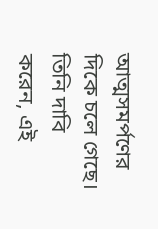আত্মসমর্পণের দিকে চলে গেছে। তিনি দাবি করেন, এই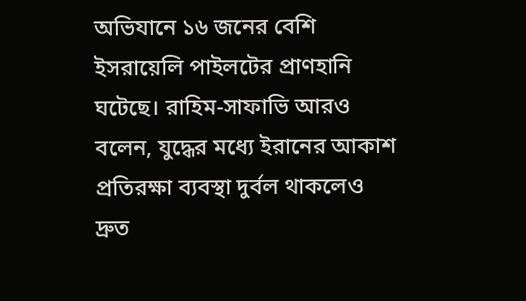অভিযানে ১৬ জনের বেশি ইসরায়েলি পাইলটের প্রাণহানি ঘটেছে। রাহিম-সাফাভি আরও বলেন, যুদ্ধের মধ্যে ইরানের আকাশ প্রতিরক্ষা ব্যবস্থা দুর্বল থাকলেও দ্রুত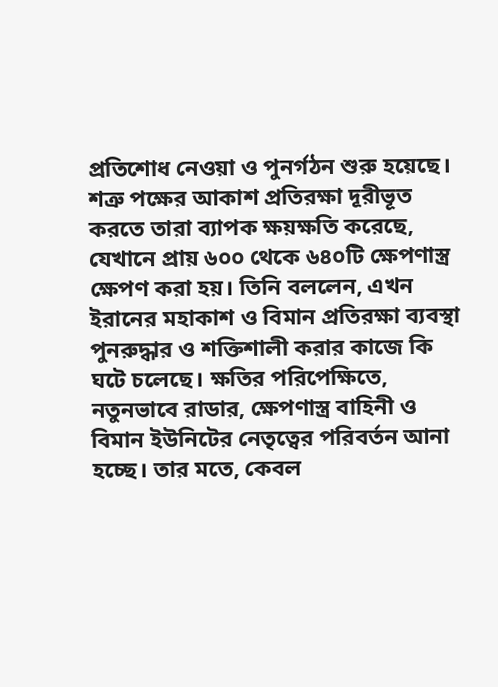প্রতিশোধ নেওয়া ও পুনর্গঠন শুরু হয়েছে। শত্রু পক্ষের আকাশ প্রতিরক্ষা দূরীভূত করতে তারা ব্যাপক ক্ষয়ক্ষতি করেছে, যেখানে প্রায় ৬০০ থেকে ৬৪০টি ক্ষেপণাস্ত্র ক্ষেপণ করা হয়। তিনি বললেন, এখন ইরানের মহাকাশ ও বিমান প্রতিরক্ষা ব্যবস্থা পুনরুদ্ধার ও শক্তিশালী করার কাজে কি ঘটে চলেছে। ক্ষতির পরিপেক্ষিতে, নতুনভাবে রাডার, ক্ষেপণাস্ত্র বাহিনী ও বিমান ইউনিটের নেতৃত্বের পরিবর্তন আনা হচ্ছে। তার মতে, কেবল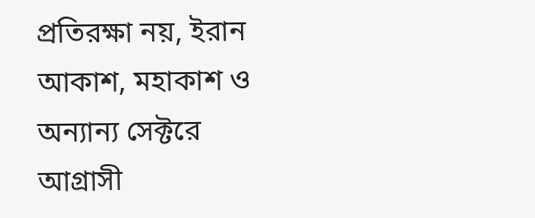প্রতিরক্ষা নয়, ইরান আকাশ, মহাকাশ ও অন্যান্য সেক্টরে আগ্রাসী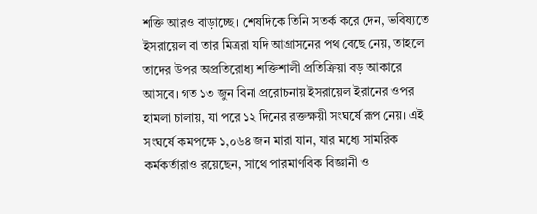শক্তি আরও বাড়াচ্ছে। শেষদিকে তিনি সতর্ক করে দেন, ভবিষ্যতে ইসরায়েল বা তার মিত্ররা যদি আগ্রাসনের পথ বেছে নেয়, তাহলে তাদের উপর অপ্রতিরোধ্য শক্তিশালী প্রতিক্রিয়া বড় আকারে আসবে। গত ১৩ জুন বিনা প্ররোচনায় ইসরায়েল ইরানের ওপর হামলা চালায়, যা পরে ১২ দিনের রক্তক্ষয়ী সংঘর্ষে রূপ নেয়। এই সংঘর্ষে কমপক্ষে ১,০৬৪ জন মারা যান, যার মধ্যে সামরিক কর্মকর্তারাও রয়েছেন, সাথে পারমাণবিক বিজ্ঞানী ও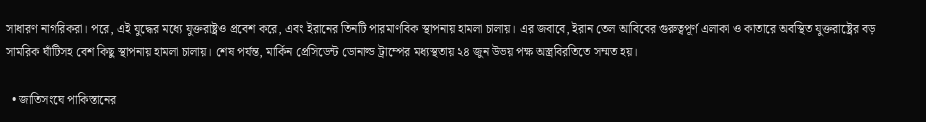সাধারণ নাগরিকরা। পরে, এই যুদ্ধের মধ্যে যুক্তরাষ্ট্রও প্রবেশ করে, এবং ইরানের তিনটি পারমাণবিক স্থাপনায় হামলা চালায়। এর জবাবে, ইরান তেল আবিবের গুরুত্বপূর্ণ এলাকা ও কাতারে অবস্থিত যুক্তরাষ্ট্রের বড় সামরিক ঘাঁটিসহ বেশ কিছু স্থাপনায় হামলা চালায়। শেষ পর্যন্ত, মার্কিন প্রেসিডেন্ট ডোনাল্ড ট্রাম্পের মধ্যস্থতায় ২৪ জুন উভয় পক্ষ অস্ত্রবিরতিতে সম্মত হয়।

  • জাতিসংঘে পাকিস্তানের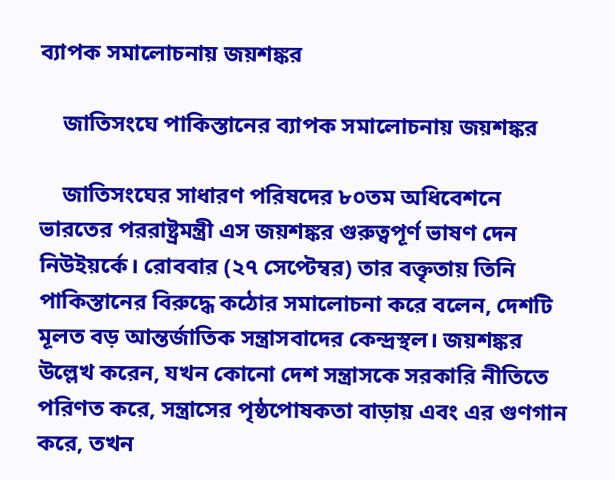ব্যাপক সমালোচনায় জয়শঙ্কর

    জাতিসংঘে পাকিস্তানের ব্যাপক সমালোচনায় জয়শঙ্কর

    জাতিসংঘের সাধারণ পরিষদের ৮০তম অধিবেশনে ভারতের পররাষ্ট্রমন্ত্রী এস জয়শঙ্কর গুরুত্বপূর্ণ ভাষণ দেন নিউইয়র্কে। রোববার (২৭ সেপ্টেম্বর) তার বক্তৃতায় তিনি পাকিস্তানের বিরুদ্ধে কঠোর সমালোচনা করে বলেন, দেশটি মূলত বড় আন্তর্জাতিক সন্ত্রাসবাদের কেন্দ্রস্থল। জয়শঙ্কর উল্লেখ করেন, যখন কোনো দেশ সন্ত্রাসকে সরকারি নীতিতে পরিণত করে, সন্ত্রাসের পৃষ্ঠপোষকতা বাড়ায় এবং এর গুণগান করে, তখন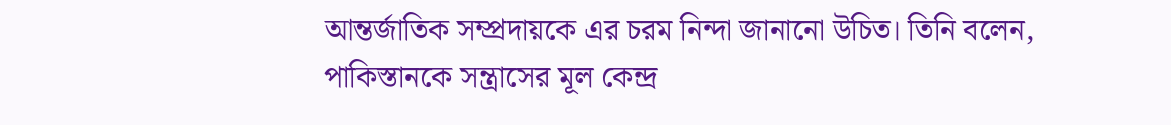আন্তর্জাতিক সম্প্রদায়কে এর চরম নিন্দা জানানো উচিত। তিনি বলেন, পাকিস্তানকে সন্ত্রাসের মূল কেন্দ্র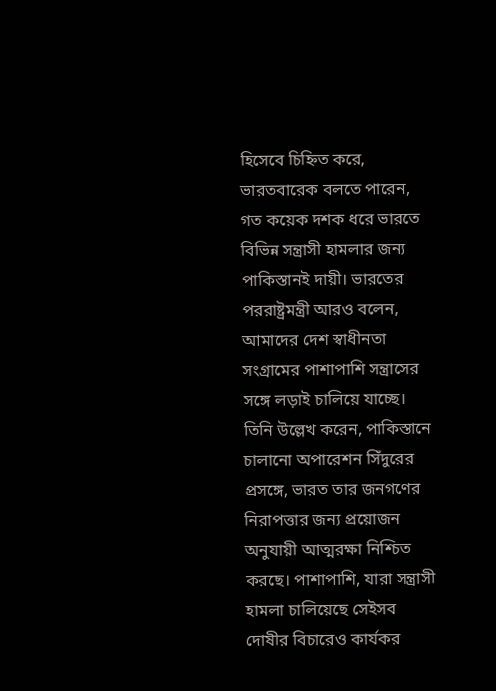হিসেবে চিহ্নিত করে, ভারতবারেক বলতে পারেন, গত কয়েক দশক ধরে ভারতে বিভিন্ন সন্ত্রাসী হামলার জন্য পাকিস্তানই দায়ী। ভারতের পররাষ্ট্রমন্ত্রী আরও বলেন, আমাদের দেশ স্বাধীনতা সংগ্রামের পাশাপাশি সন্ত্রাসের সঙ্গে লড়াই চালিয়ে যাচ্ছে। তিনি উল্লেখ করেন, পাকিস্তানে চালানো অপারেশন সিঁদুরের প্রসঙ্গে, ভারত তার জনগণের নিরাপত্তার জন্য প্রয়োজন অনুযায়ী আত্মরক্ষা নিশ্চিত করছে। পাশাপাশি, যারা সন্ত্রাসী হামলা চালিয়েছে সেইসব দোষীর বিচারেও কার্যকর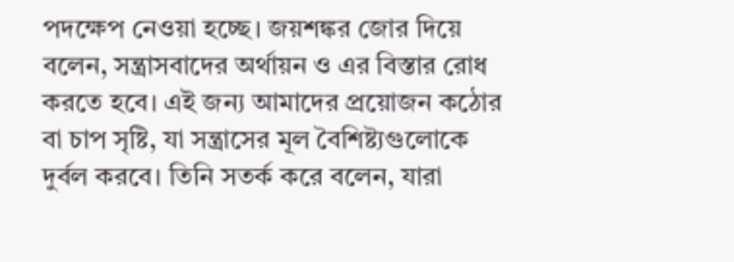পদক্ষেপ নেওয়া হচ্ছে। জয়শঙ্কর জোর দিয়ে বলেন, সন্ত্রাসবাদের অর্থায়ন ও এর বিস্তার রোধ করতে হবে। এই জন্য আমাদের প্রয়োজন কঠোর বা চাপ সৃষ্টি, যা সন্ত্রাসের মূল বৈশিষ্ট্যগুলোকে দুর্বল করবে। তিনি সতর্ক করে বলেন, যারা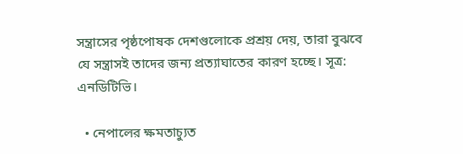সন্ত্রাসের পৃষ্ঠপোষক দেশগুলোকে প্রশ্রয় দেয়, তারা বুঝবে যে সন্ত্রাসই তাদের জন্য প্রত্যাঘাতের কারণ হচ্ছে। সূত্র: এনডিটিভি।

  • নেপালের ক্ষমতাচ্যুত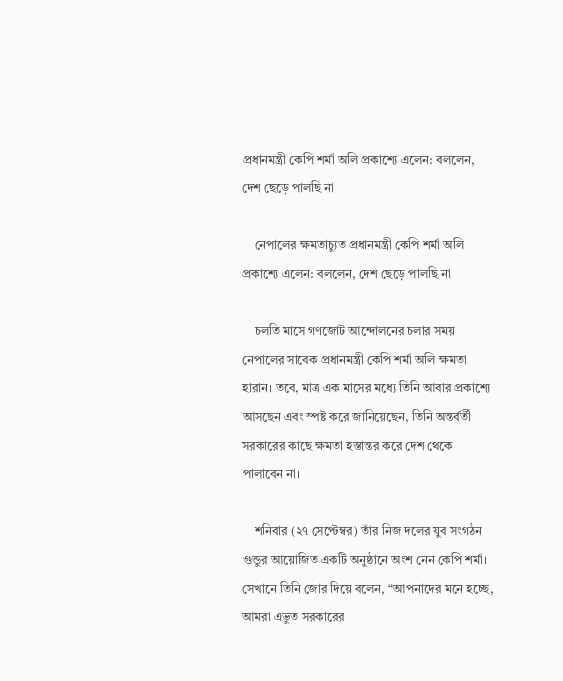প্রধানমন্ত্রী কেপি শর্মা অলি প্রকাশ্যে এলেন: বললেন, দেশ ছেড়ে পালছি না

    নেপালের ক্ষমতাচ্যুত প্রধানমন্ত্রী কেপি শর্মা অলি প্রকাশ্যে এলেন: বললেন, দেশ ছেড়ে পালছি না

    চলতি মাসে গণজোট আন্দোলনের চলার সময় নেপালের সাবেক প্রধানমন্ত্রী কেপি শর্মা অলি ক্ষমতা হারান। তবে, মাত্র এক মাসের মধ্যে তিনি আবার প্রকাশ্যে আসছেন এবং স্পষ্ট করে জানিয়েছেন, তিনি অন্তর্বর্তী সরকারের কাছে ক্ষমতা হস্তান্তর করে দেশ থেকে পালাবেন না।

    শনিবার (২৭ সেপ্টেম্বর) তাঁর নিজ দলের যুব সংগঠন গুন্ডুর আয়োজিত একটি অনুষ্ঠানে অংশ নেন কেপি শর্মা। সেখানে তিনি জোর দিয়ে বলেন, “আপনাদের মনে হচ্ছে, আমরা এভুত সরকারের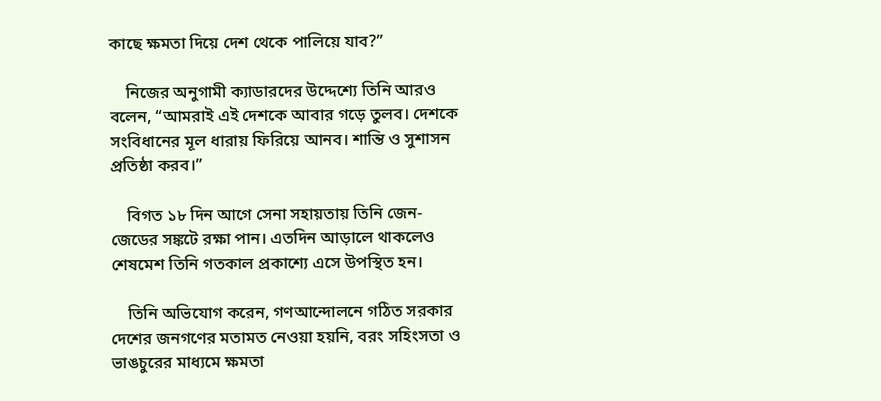কাছে ক্ষমতা দিয়ে দেশ থেকে পালিয়ে যাব?”

    নিজের অনুগামী ক্যাডারদের উদ্দেশ্যে তিনি আরও বলেন, “আমরাই এই দেশকে আবার গড়ে তুলব। দেশকে সংবিধানের মূল ধারায় ফিরিয়ে আনব। শান্তি ও সুশাসন প্রতিষ্ঠা করব।”

    বিগত ১৮ দিন আগে সেনা সহায়তায় তিনি জেন-জেডের সঙ্কটে রক্ষা পান। এতদিন আড়ালে থাকলেও শেষমেশ তিনি গতকাল প্রকাশ্যে এসে উপস্থিত হন।

    তিনি অভিযোগ করেন, গণআন্দোলনে গঠিত সরকার দেশের জনগণের মতামত নেওয়া হয়নি, বরং সহিংসতা ও ভাঙচুরের মাধ্যমে ক্ষমতা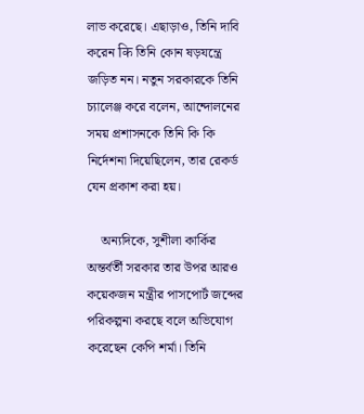লাভ করেছে। এছাড়াও, তিনি দাবি করেন कि তিনি কোন ষড়যন্ত্রে জড়িত নন। নতুন সরকারকে তিনি চ্যালেঞ্জ করে বলেন, আন্দোলনের সময় প্রশাসনকে তিনি কি কি নির্দেশনা দিয়েছিলেন, তার রেকর্ড যেন প্রকাশ করা হয়।

    অন্যদিকে, সুশীলা কার্কির অন্তর্বর্তী সরকার তার উপর আরও কয়েকজন মন্ত্রীর পাসপোর্ট জব্দের পরিকল্পনা করছে বলে অভিযোগ করেছেন কেপি শর্মা। তিনি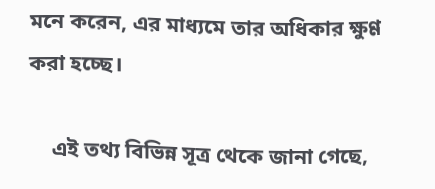মনে করেন, এর মাধ্যমে তার অধিকার ক্ষুণ্ণ করা হচ্ছে।

    এই তথ্য বিভিন্ন সূত্র থেকে জানা গেছে,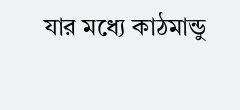যার মধ্যে কাঠমান্ডু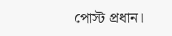পোস্ট প্রধান।